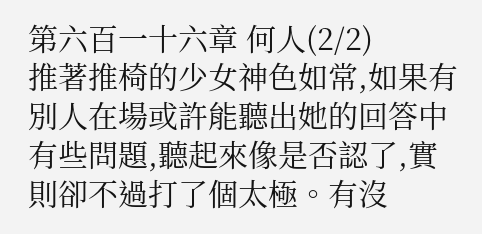第六百一十六章 何人(2/2)
推著推椅的少女神色如常,如果有別人在場或許能聽出她的回答中有些問題,聽起來像是否認了,實則卻不過打了個太極。有沒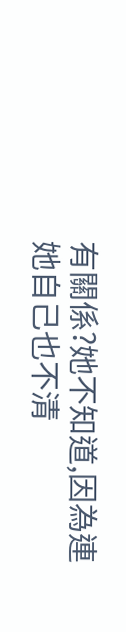有關係?她不知道,因為連她自己也不清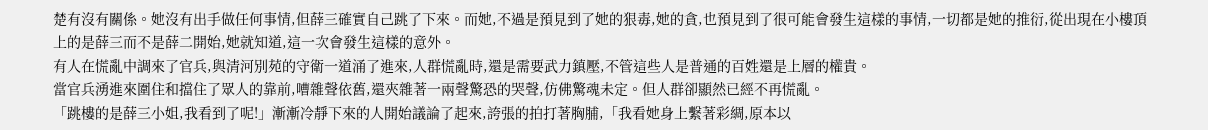楚有沒有關係。她沒有出手做任何事情,但薛三確實自己跳了下來。而她,不過是預見到了她的狠毒,她的貪,也預見到了很可能會發生這樣的事情,一切都是她的推衍,從出現在小樓頂上的是薛三而不是薛二開始,她就知道,這一次會發生這樣的意外。
有人在慌亂中調來了官兵,與清河別苑的守衛一道涌了進來,人群慌亂時,還是需要武力鎮壓,不管這些人是普通的百姓還是上層的權貴。
當官兵湧進來圍住和擋住了眾人的靠前,嘈雜聲依舊,還夾雜著一兩聲驚恐的哭聲,仿佛驚魂未定。但人群卻顯然已經不再慌亂。
「跳樓的是薛三小姐,我看到了呢!」漸漸冷靜下來的人開始議論了起來,誇張的拍打著胸脯,「我看她身上繫著彩綢,原本以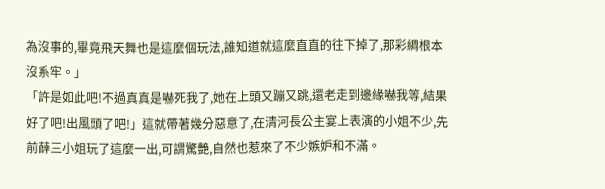為沒事的,畢竟飛天舞也是這麼個玩法,誰知道就這麼直直的往下掉了,那彩綢根本沒系牢。」
「許是如此吧!不過真真是嚇死我了,她在上頭又蹦又跳,還老走到邊緣嚇我等,結果好了吧!出風頭了吧!」這就帶著幾分惡意了,在清河長公主宴上表演的小姐不少,先前薛三小姐玩了這麼一出,可謂驚艷,自然也惹來了不少嫉妒和不滿。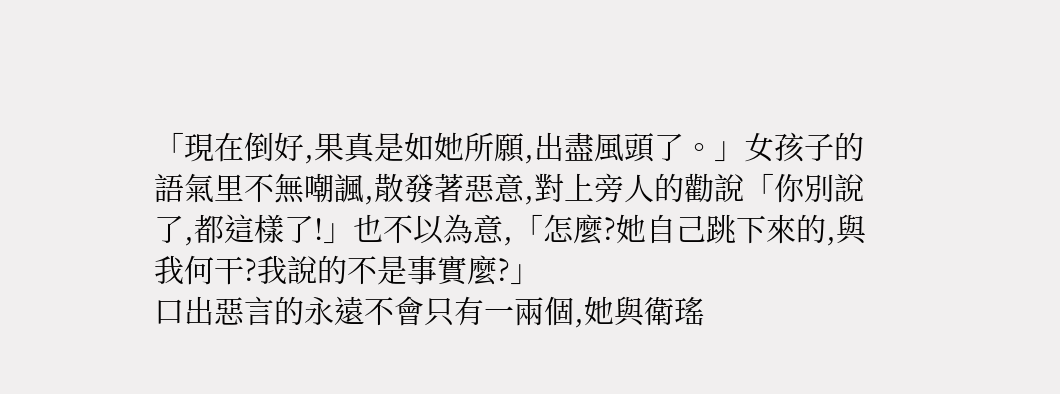「現在倒好,果真是如她所願,出盡風頭了。」女孩子的語氣里不無嘲諷,散發著惡意,對上旁人的勸說「你別說了,都這樣了!」也不以為意,「怎麼?她自己跳下來的,與我何干?我說的不是事實麼?」
口出惡言的永遠不會只有一兩個,她與衛瑤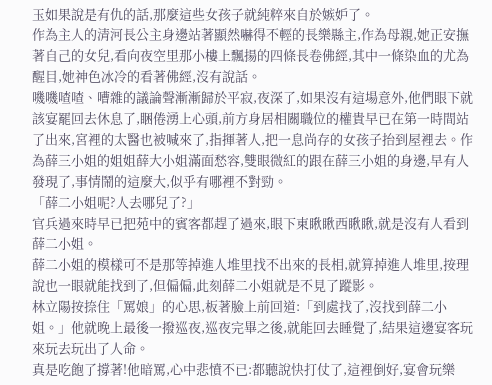玉如果說是有仇的話,那麼這些女孩子就純粹來自於嫉妒了。
作為主人的清河長公主身邊站著顯然嚇得不輕的長樂縣主,作為母親,她正安撫著自己的女兒,看向夜空里那小樓上飄揚的四條長卷佛經,其中一條染血的尤為醒目,她神色冰冷的看著佛經,沒有說話。
嘰嘰喳喳、嘈雜的議論聲漸漸歸於平寂,夜深了,如果沒有這場意外,他們眼下就該宴罷回去休息了,睏倦湧上心頭,前方身居相關職位的權貴早已在第一時間站了出來,宮裡的太醫也被喊來了,指揮著人,把一息尚存的女孩子抬到屋裡去。作為薛三小姐的姐姐薛大小姐滿面愁容,雙眼微紅的跟在薛三小姐的身邊,早有人發現了,事情鬧的這麼大,似乎有哪裡不對勁。
「薛二小姐呢?人去哪兒了?」
官兵過來時早已把苑中的賓客都趕了過來,眼下東瞅瞅西瞅瞅,就是沒有人看到薛二小姐。
薛二小姐的模樣可不是那等掉進人堆里找不出來的長相,就算掉進人堆里,按理說也一眼就能找到了,但偏偏,此刻薛二小姐就是不見了蹤影。
林立陽按捺住「罵娘」的心思,板著臉上前回道:「到處找了,沒找到薛二小姐。」他就晚上最後一撥巡夜,巡夜完畢之後,就能回去睡覺了,結果這邊宴客玩來玩去玩出了人命。
真是吃飽了撐著!他暗罵,心中悲憤不已:都聽說快打仗了,這裡倒好,宴會玩樂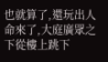也就算了,還玩出人命來了,大庭廣眾之下從樓上跳下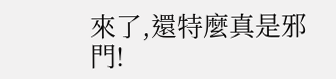來了,還特麼真是邪門!